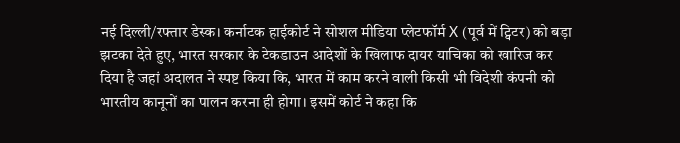नई दिल्ली/रफ्तार डेस्क। कर्नाटक हाईकोर्ट ने सोशल मीडिया प्लेटफॉर्म X (पूर्व में ट्विटर) को बड़ा झटका देते हुए, भारत सरकार के टेकडाउन आदेशों के खिलाफ दायर याचिका को खारिज कर दिया है जहां अदालत ने स्पष्ट किया कि, भारत में काम करने वाली किसी भी विदेशी कंपनी को भारतीय कानूनों का पालन करना ही होगा। इसमें कोर्ट ने कहा कि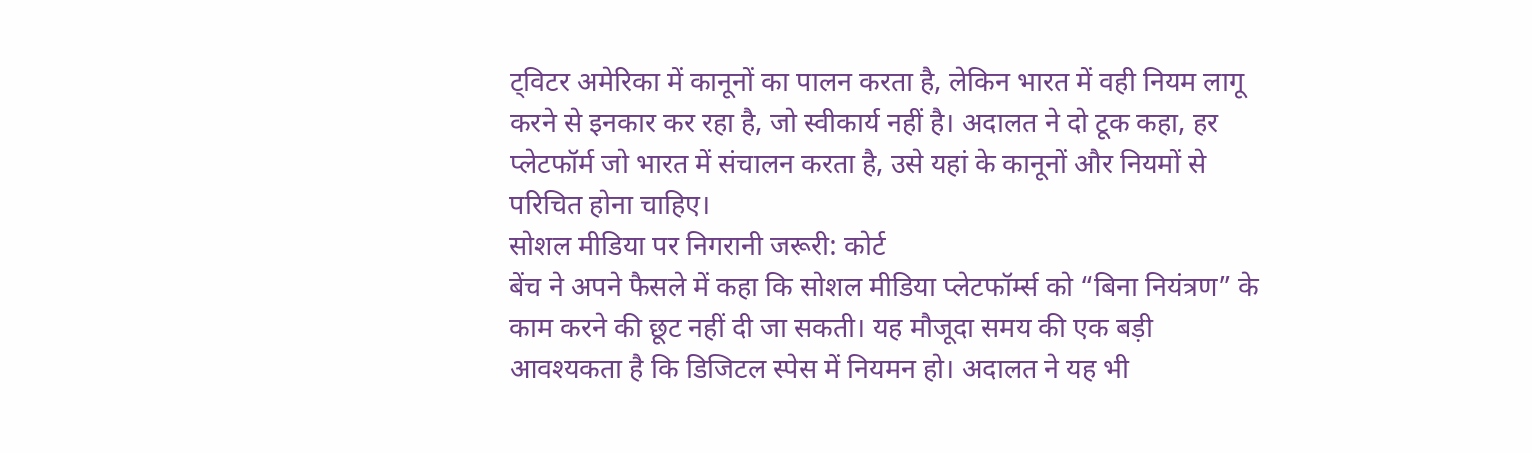ट्विटर अमेरिका में कानूनों का पालन करता है, लेकिन भारत में वही नियम लागू करने से इनकार कर रहा है, जो स्वीकार्य नहीं है। अदालत ने दो टूक कहा, हर प्लेटफॉर्म जो भारत में संचालन करता है, उसे यहां के कानूनों और नियमों से परिचित होना चाहिए।
सोशल मीडिया पर निगरानी जरूरी: कोर्ट
बेंच ने अपने फैसले में कहा कि सोशल मीडिया प्लेटफॉर्म्स को “बिना नियंत्रण” के काम करने की छूट नहीं दी जा सकती। यह मौजूदा समय की एक बड़ी आवश्यकता है कि डिजिटल स्पेस में नियमन हो। अदालत ने यह भी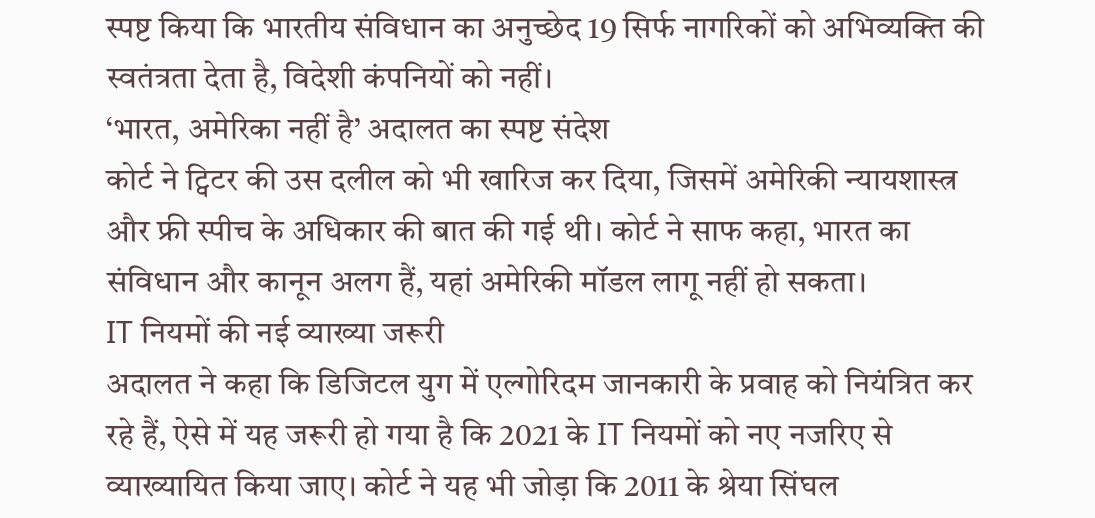स्पष्ट किया कि भारतीय संविधान का अनुच्छेद 19 सिर्फ नागरिकों को अभिव्यक्ति की स्वतंत्रता देता है, विदेशी कंपनियों को नहीं।
‘भारत, अमेरिका नहीं है’ अदालत का स्पष्ट संदेश
कोर्ट ने ट्विटर की उस दलील को भी खारिज कर दिया, जिसमें अमेरिकी न्यायशास्त्र और फ्री स्पीच के अधिकार की बात की गई थी। कोर्ट ने साफ कहा, भारत का संविधान और कानून अलग हैं, यहां अमेरिकी मॉडल लागू नहीं हो सकता।
IT नियमों की नई व्याख्या जरूरी
अदालत ने कहा कि डिजिटल युग में एल्गोरिदम जानकारी के प्रवाह को नियंत्रित कर रहे हैं, ऐसे में यह जरूरी हो गया है कि 2021 के IT नियमों को नए नजरिए से व्याख्यायित किया जाए। कोर्ट ने यह भी जोड़ा कि 2011 के श्रेया सिंघल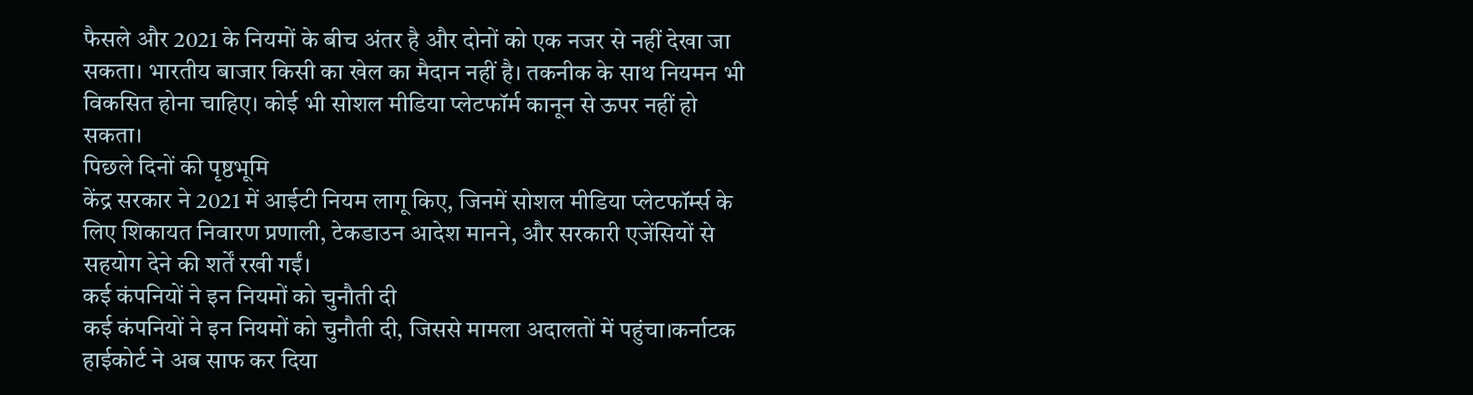फैसले और 2021 के नियमों के बीच अंतर है और दोनों को एक नजर से नहीं देखा जा सकता। भारतीय बाजार किसी का खेल का मैदान नहीं है। तकनीक के साथ नियमन भी विकसित होना चाहिए। कोई भी सोशल मीडिया प्लेटफॉर्म कानून से ऊपर नहीं हो सकता।
पिछले दिनों की पृष्ठभूमि
केंद्र सरकार ने 2021 में आईटी नियम लागू किए, जिनमें सोशल मीडिया प्लेटफॉर्म्स के लिए शिकायत निवारण प्रणाली, टेकडाउन आदेश मानने, और सरकारी एजेंसियों से सहयोग देने की शर्तें रखी गईं।
कई कंपनियों ने इन नियमों को चुनौती दी
कई कंपनियों ने इन नियमों को चुनौती दी, जिससे मामला अदालतों में पहुंचा।कर्नाटक हाईकोर्ट ने अब साफ कर दिया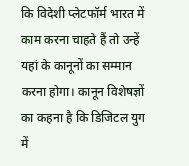कि विदेशी प्लेटफॉर्म भारत में काम करना चाहते हैं तो उन्हें यहां के कानूनों का सम्मान करना होगा। कानून विशेषज्ञों का कहना है कि डिजिटल युग में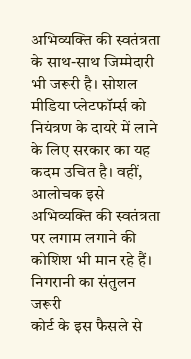अभिव्यक्ति की स्वतंत्रता के साथ-साथ जिम्मेदारी भी जरूरी है। सोशल मीडिया प्लेटफॉर्म्स को नियंत्रण के दायरे में लाने के लिए सरकार का यह कदम उचित है। वहीं, आलोचक इसे अभिव्यक्ति की स्वतंत्रता पर लगाम लगाने की कोशिश भी मान रहे हैं।
निगरानी का संतुलन जरूरी
कोर्ट के इस फैसले से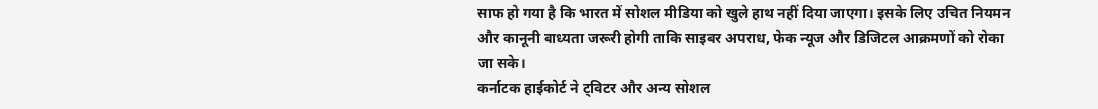साफ हो गया है कि भारत में सोशल मीडिया को खुले हाथ नहीं दिया जाएगा। इसके लिए उचित नियमन और कानूनी बाध्यता जरूरी होगी ताकि साइबर अपराध, फेक न्यूज और डिजिटल आक्रमणों को रोका जा सके।
कर्नाटक हाईकोर्ट ने ट्विटर और अन्य सोशल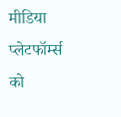मीडिया प्लेटफॉर्म्स को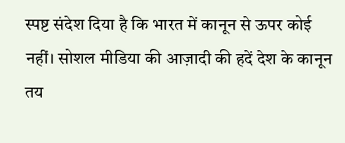स्पष्ट संदेश दिया है कि भारत में कानून से ऊपर कोई नहीं। सोशल मीडिया की आज़ादी की हदें देश के कानून तय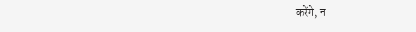करेंगे, न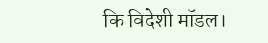कि विदेशी मॉडल।